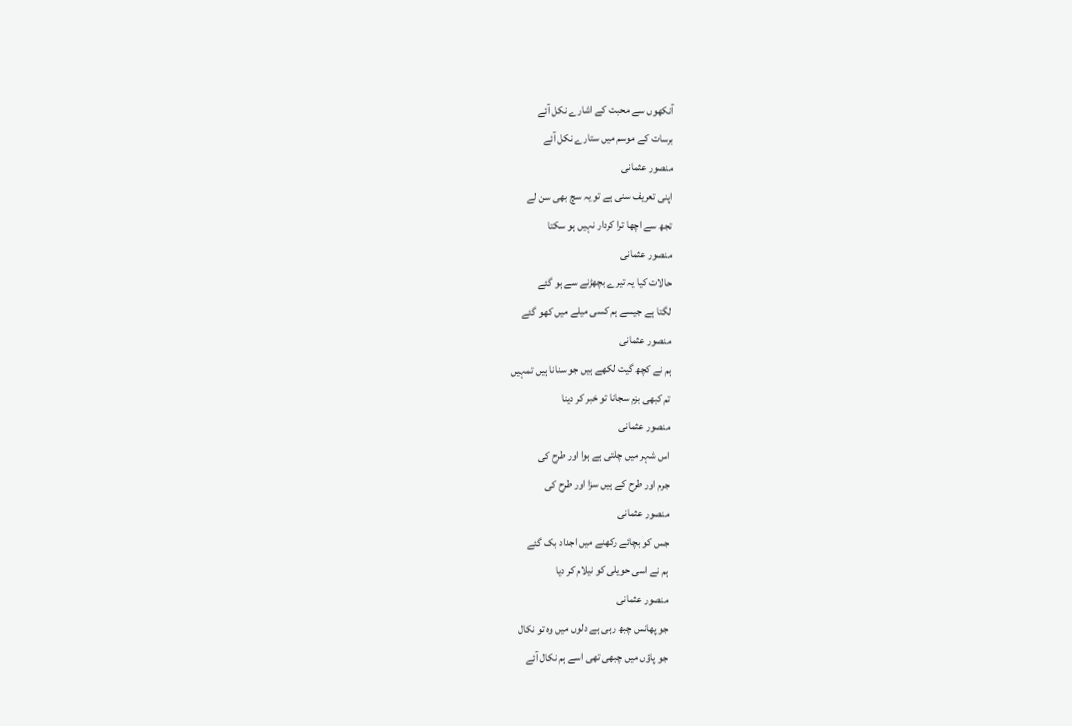آنکھوں سے محبت کے اشارے نکل آئے
برسات کے موسم میں ستارے نکل آئے
منصور عثمانی
اپنی تعریف سنی ہے تو یہ سچ بھی سن لے
تجھ سے اچھا ترا کردار نہیں ہو سکتا
منصور عثمانی
حالات کیا یہ تیرے بچھڑنے سے ہو گئے
لگتا ہے جیسے ہم کسی میلے میں کھو گئے
منصور عثمانی
ہم نے کچھ گیت لکھے ہیں جو سنانا ہیں تمہیں
تم کبھی بزم سجانا تو خبر کر دینا
منصور عثمانی
اس شہر میں چلتی ہے ہوا اور طرح کی
جرم اور طرح کے ہیں سزا اور طرح کی
منصور عثمانی
جس کو بچائے رکھنے میں اجداد بک گئے
ہم نے اسی حویلی کو نیلام کر دیا
منصور عثمانی
جو پھانس چبھ رہی ہے دلوں میں وہ تو نکال
جو پاؤں میں چبھی تھی اسے ہم نکال آئے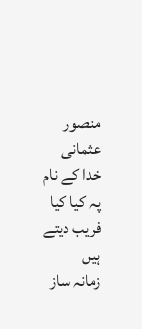منصور عثمانی
خدا کے نام پہ کیا کیا فریب دیتے ہیں
زمانہ ساز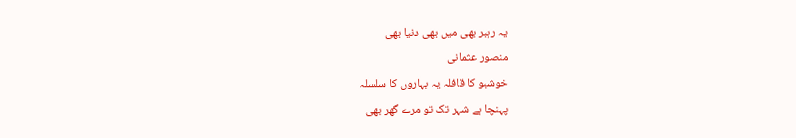یہ رہبر بھی میں بھی دنیا بھی
منصور عثمانی
خوشبو کا قافلہ یہ بہاروں کا سلسلہ
پہنچا ہے شہر تک تو مرے گھر بھی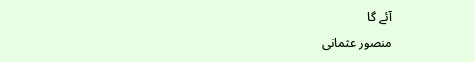آئے گا
منصور عثمانی